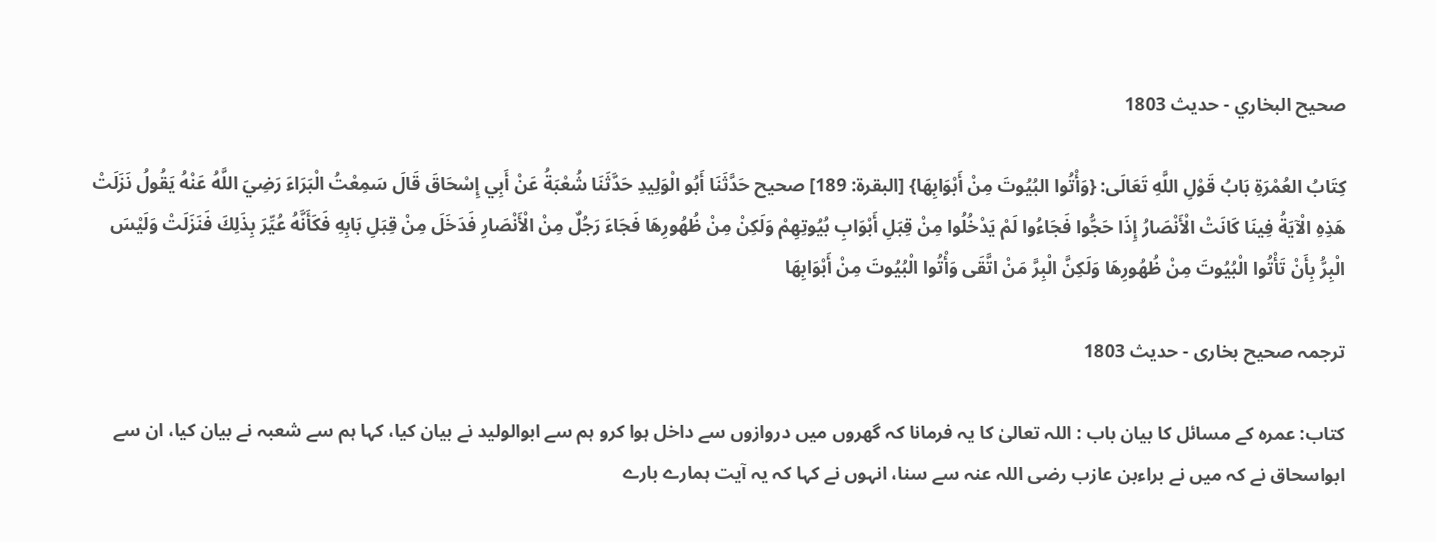صحيح البخاري - حدیث 1803

کِتَابُ العُمْرَةِ بَابُ قَوْلِ اللَّهِ تَعَالَى: {وَأْتُوا البُيُوتَ مِنْ أَبْوَابِهَا} [البقرة: 189] صحيح حَدَّثَنَا أَبُو الْوَلِيدِ حَدَّثَنَا شُعْبَةُ عَنْ أَبِي إِسْحَاقَ قَالَ سَمِعْتُ الْبَرَاءَ رَضِيَ اللَّهُ عَنْهُ يَقُولُ نَزَلَتْ هَذِهِ الْآيَةُ فِينَا كَانَتْ الْأَنْصَارُ إِذَا حَجُّوا فَجَاءُوا لَمْ يَدْخُلُوا مِنْ قِبَلِ أَبْوَابِ بُيُوتِهِمْ وَلَكِنْ مِنْ ظُهُورِهَا فَجَاءَ رَجُلٌ مِنْ الْأَنْصَارِ فَدَخَلَ مِنْ قِبَلِ بَابِهِ فَكَأَنَّهُ عُيِّرَ بِذَلِكَ فَنَزَلَتْ وَلَيْسَ الْبِرُّ بِأَنْ تَأْتُوا الْبُيُوتَ مِنْ ظُهُورِهَا وَلَكِنَّ الْبِرَّ مَنْ اتَّقَى وَأْتُوا الْبُيُوتَ مِنْ أَبْوَابِهَا

ترجمہ صحیح بخاری - حدیث 1803

کتاب: عمرہ کے مسائل کا بیان باب : اللہ تعالیٰ کا یہ فرمانا کہ گھروں میں دروازوں سے داخل ہوا کرو ہم سے ابوالولید نے بیان کیا، کہا ہم سے شعبہ نے بیان کیا، ان سے ابواسحاق نے کہ میں نے براءبن عازب رضی اللہ عنہ سے سنا، انہوں نے کہا کہ یہ آیت ہمارے بارے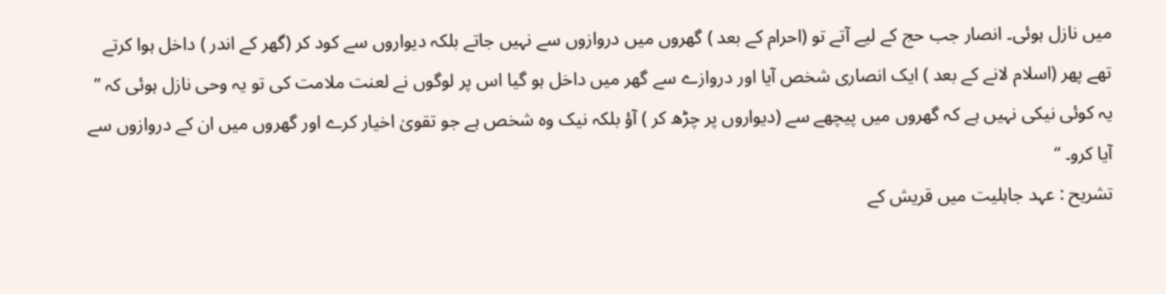میں نازل ہوئی۔ انصار جب حج کے لیے آتے تو (احرام کے بعد ) گھروں میں دروازوں سے نہیں جاتے بلکہ دیواروں سے کود کر (گھر کے اندر ) داخل ہوا کرتے تھے پھر (اسلام لانے کے بعد ) ایک انصاری شخص آیا اور دروازے سے گھر میں داخل ہو گیا اس پر لوگوں نے لعنت ملامت کی تو یہ وحی نازل ہوئی کہ ” یہ کوئی نیکی نہیں ہے کہ گھروں میں پیچھے سے (دیواروں پر چڑھ کر ) آؤ بلکہ نیک وہ شخص ہے جو تقویٰ اخیار کرے اور گھروں میں ان کے دروازوں سے آیا کرو۔ “
تشریح : عہد جاہلیت میں قریش کے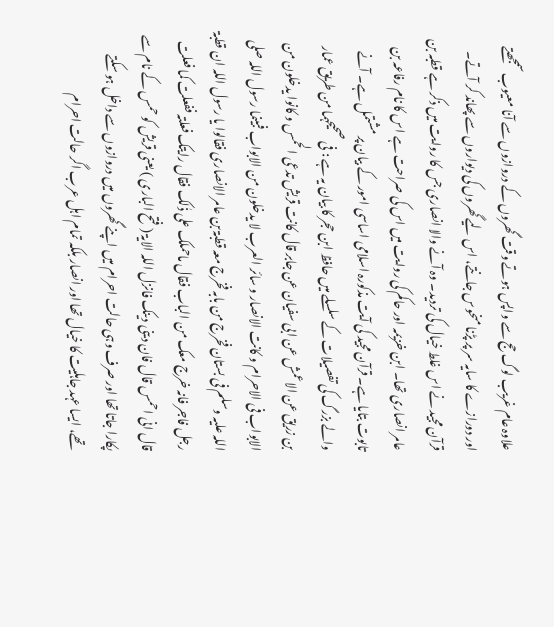علاوہ عام غریب لوگ حج سے واپس ہوتے وقت گھروں کے دروازوں سے آنا معیوب سمجھتے اور دورازے کا سایہ سر پر پڑنا منحوس جانتے، اس لیے گھروں کی دیواروں سے پھاند کر آتے۔ قرآن مجید نے اس غلط خیال کی تردید۔ وہ آنے والا انصاری جس کا روایت میں ذکر ہے قطبہ بن عامر انصاری تھا۔ ابن خزیمہ اور حاکم کی روایت میں اس کی صراحت ہے اس کا نام رفاعہ بن تابوت بتایا ہے۔ قرآن مجید کی آیت مذکورہ اسلامی اساسی امور کے بیان پر مشتمل ہے۔ آنے والے بزرگ کی تفصیلات کے سلسلے میں حافظ ابن حجر کا بیان یہ ہے : فی صحیحہما من طریق عمار بن زریق عن الاعمش عن ابی سفیان عن جابر قال کانت قریش تدعی الحمس و کانوا یدخلون من الابواب فی الاحرام و کانت الانصار و سائر العرب لا یدخلون من الابواب فبینما رسول اللہ صلی اللہ علیہ وسلم فی بستان فخرج من بابہ فخرج معہ قطبۃ بن عامر الانصاری فقالوا یا رسول اللہ ان قطبۃ رجل فاجر فانہ خرج معک من الباب فقال ماحملک علی ذٰلک فقال رایتک فعلتہ ففعلت کما فعلت قال انی احمس قال فان دینی دینک فانزل اللہ الایۃ ( فتح الباری ) یعنی قریش کو حمس کے نام سے پکارا جاتا تھا اور صرف وہی حالت احرام میں اپنے گھروں میں دروازوں سے داخل ہو سکتے تھے، ایسا عہد جاہلیت کا خیال تھا اور انصار بلکہ تمام اہل عرب اگر حالت احرام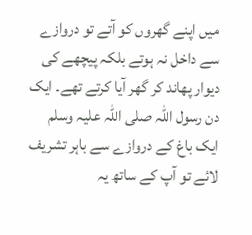میں اپنے گھروں کو آتے تو دروازے سے داخل نہ ہوتے بلکہ پیچھے کی دیوار پھاند کر گھر آیا کرتے تھے۔ ایک دن رسول اللہ صلی اللہ علیہ وسلم ایک باغ کے دروازے سے باہر تشریف لائے تو آپ کے ساتھ یہ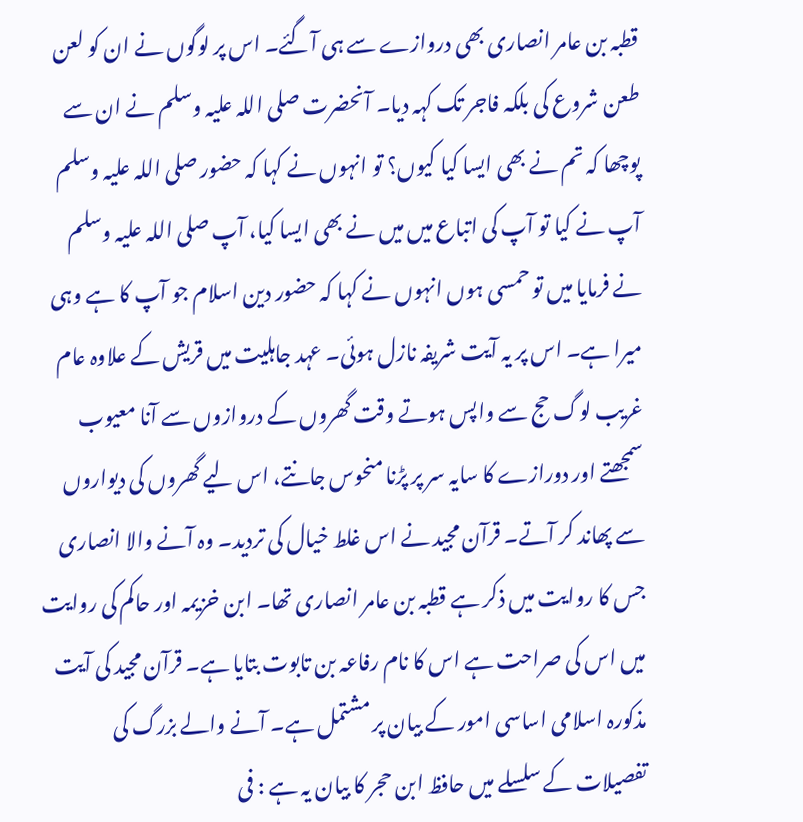قطبہ بن عامر انصاری بھی دروازے سے ہی آگئے۔ اس پر لوگوں نے ان کو لعن طعن شروع کی بلکہ فاجر تک کہہ دیا۔ آنحضرت صلی اللہ علیہ وسلم نے ان سے پوچھا کہ تم نے بھی ایسا کیا کیوں؟ تو انہوں نے کہا کہ حضور صلی اللہ علیہ وسلم آپ نے کیا تو آپ کی اتباع میں میں نے بھی ایسا کیا، آپ صلی اللہ علیہ وسلم نے فرمایا میں تو حمسی ہوں انہوں نے کہا کہ حضور دین اسلام جو آپ کا ہے وہی میرا ہے۔ اس پر یہ آیت شریفہ نازل ہوئی۔ عہد جاہلیت میں قریش کے علاوہ عام غریب لوگ حج سے واپس ہوتے وقت گھروں کے دروازوں سے آنا معیوب سمجھتے اور دورازے کا سایہ سر پر پڑنا منحوس جانتے، اس لیے گھروں کی دیواروں سے پھاند کر آتے۔ قرآن مجید نے اس غلط خیال کی تردید۔ وہ آنے والا انصاری جس کا روایت میں ذکر ہے قطبہ بن عامر انصاری تھا۔ ابن خزیمہ اور حاکم کی روایت میں اس کی صراحت ہے اس کا نام رفاعہ بن تابوت بتایا ہے۔ قرآن مجید کی آیت مذکورہ اسلامی اساسی امور کے بیان پر مشتمل ہے۔ آنے والے بزرگ کی تفصیلات کے سلسلے میں حافظ ابن حجر کا بیان یہ ہے : فی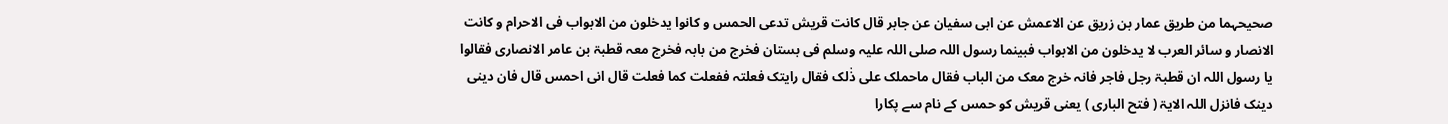صحیحہما من طریق عمار بن زریق عن الاعمش عن ابی سفیان عن جابر قال کانت قریش تدعی الحمس و کانوا یدخلون من الابواب فی الاحرام و کانت الانصار و سائر العرب لا یدخلون من الابواب فبینما رسول اللہ صلی اللہ علیہ وسلم فی بستان فخرج من بابہ فخرج معہ قطبۃ بن عامر الانصاری فقالوا یا رسول اللہ ان قطبۃ رجل فاجر فانہ خرج معک من الباب فقال ماحملک علی ذٰلک فقال رایتک فعلتہ ففعلت کما فعلت قال انی احمس قال فان دینی دینک فانزل اللہ الایۃ ( فتح الباری ) یعنی قریش کو حمس کے نام سے پکارا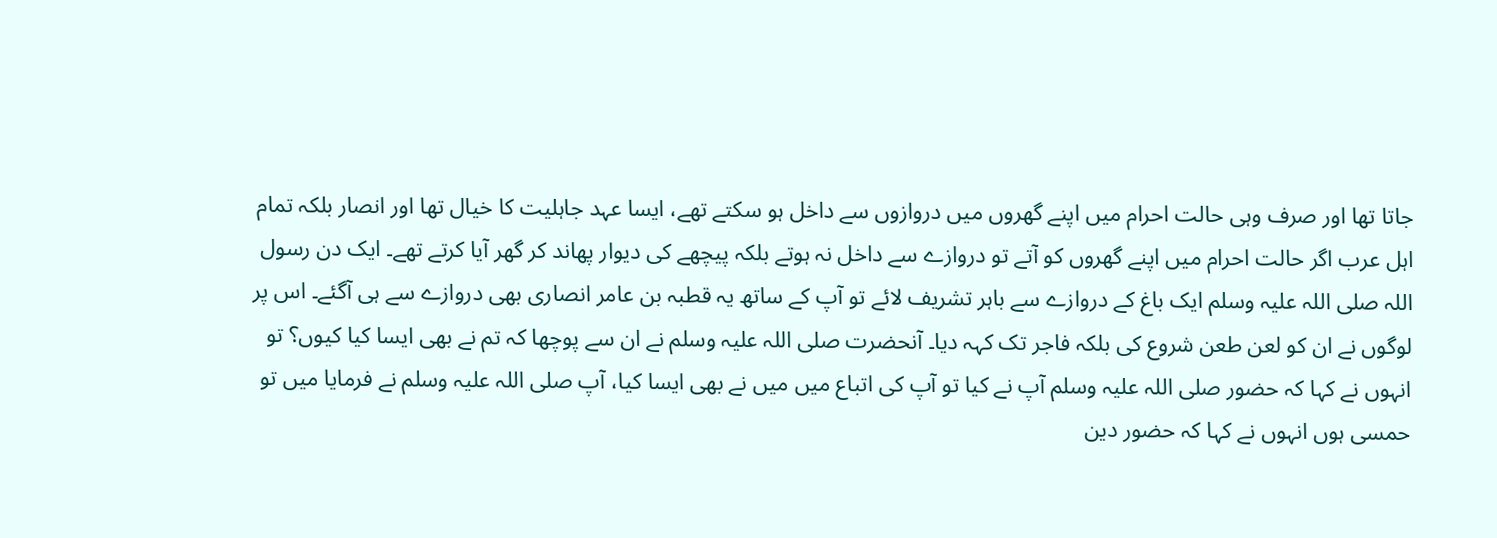جاتا تھا اور صرف وہی حالت احرام میں اپنے گھروں میں دروازوں سے داخل ہو سکتے تھے، ایسا عہد جاہلیت کا خیال تھا اور انصار بلکہ تمام اہل عرب اگر حالت احرام میں اپنے گھروں کو آتے تو دروازے سے داخل نہ ہوتے بلکہ پیچھے کی دیوار پھاند کر گھر آیا کرتے تھے۔ ایک دن رسول اللہ صلی اللہ علیہ وسلم ایک باغ کے دروازے سے باہر تشریف لائے تو آپ کے ساتھ یہ قطبہ بن عامر انصاری بھی دروازے سے ہی آگئے۔ اس پر لوگوں نے ان کو لعن طعن شروع کی بلکہ فاجر تک کہہ دیا۔ آنحضرت صلی اللہ علیہ وسلم نے ان سے پوچھا کہ تم نے بھی ایسا کیا کیوں؟ تو انہوں نے کہا کہ حضور صلی اللہ علیہ وسلم آپ نے کیا تو آپ کی اتباع میں میں نے بھی ایسا کیا، آپ صلی اللہ علیہ وسلم نے فرمایا میں تو حمسی ہوں انہوں نے کہا کہ حضور دین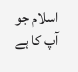اسلام جو آپ کا ہے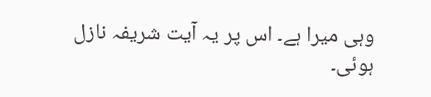وہی میرا ہے۔ اس پر یہ آیت شریفہ نازل ہوئی۔